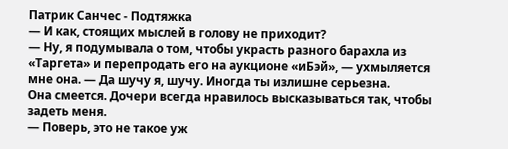Патрик Санчес - Подтяжка
— И как, стоящих мыслей в голову не приходит?
— Ну, я подумывала о том, чтобы украсть разного барахла из «Таргета» и перепродать его на аукционе «иБэй», — ухмыляется мне она. — Да шучу я, шучу. Иногда ты излишне серьезна.
Она смеется. Дочери всегда нравилось высказываться так, чтобы задеть меня.
— Поверь, это не такое уж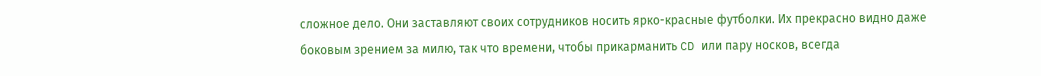сложное дело. Они заставляют своих сотрудников носить ярко-красные футболки. Их прекрасно видно даже боковым зрением за милю, так что времени, чтобы прикарманить CD или пару носков, всегда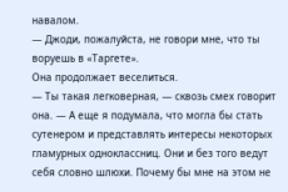навалом.
— Джоди, пожалуйста, не говори мне, что ты воруешь в «Таргете».
Она продолжает веселиться.
— Ты такая легковерная, — сквозь смех говорит она. — А еще я подумала, что могла бы стать сутенером и представлять интересы некоторых гламурных одноклассниц. Они и без того ведут себя словно шлюхи. Почему бы мне на этом не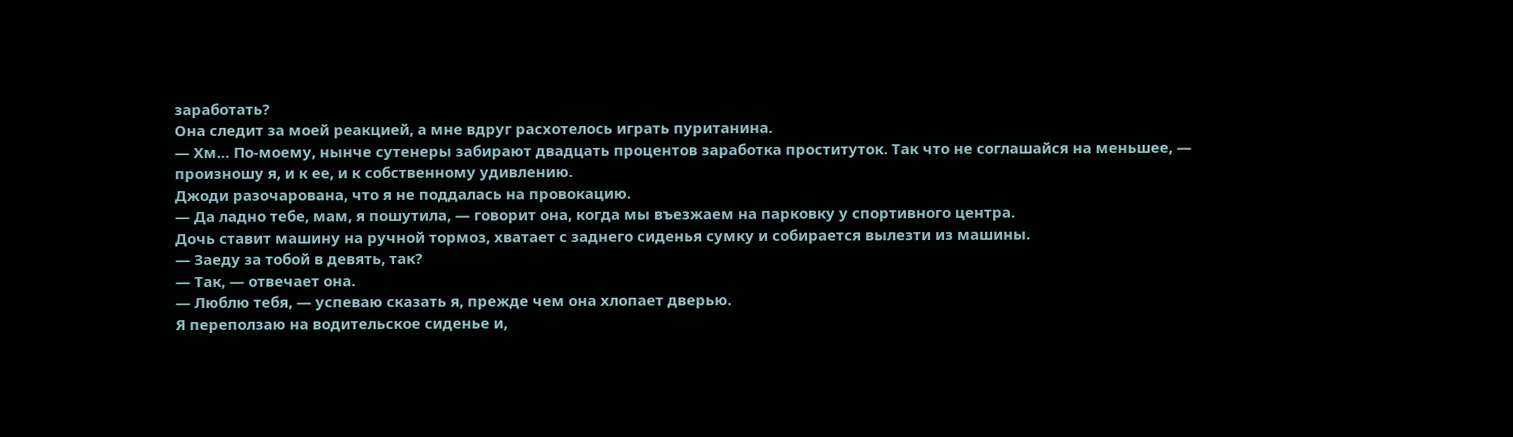заработать?
Она следит за моей реакцией, а мне вдруг расхотелось играть пуританина.
— Хм… По-моему, нынче сутенеры забирают двадцать процентов заработка проституток. Так что не соглашайся на меньшее, — произношу я, и к ее, и к собственному удивлению.
Джоди разочарована, что я не поддалась на провокацию.
— Да ладно тебе, мам, я пошутила, — говорит она, когда мы въезжаем на парковку у спортивного центра.
Дочь ставит машину на ручной тормоз, хватает с заднего сиденья сумку и собирается вылезти из машины.
— Заеду за тобой в девять, так?
— Так, — отвечает она.
— Люблю тебя, — успеваю сказать я, прежде чем она хлопает дверью.
Я переползаю на водительское сиденье и,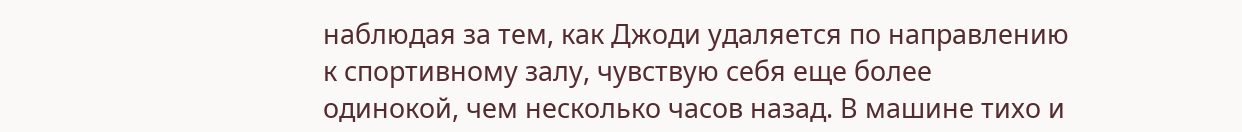наблюдая за тем, как Джоди удаляется по направлению к спортивному залу, чувствую себя еще более одинокой, чем несколько часов назад. В машине тихо и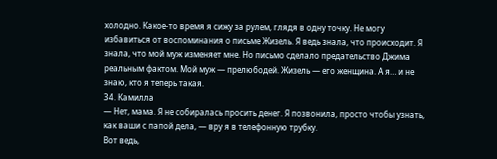холодно. Какое-то время я сижу за рулем, глядя в одну точку. Не могу избавиться от воспоминания о письме Жизель. Я ведь знала, что происходит. Я знала, что мой муж изменяет мне. Но письмо сделало предательство Джима реальным фактом. Мой муж — прелюбодей. Жизель — его женщина. А я… и не знаю, кто я теперь такая.
34. Камилла
— Нет, мама. Я не собиралась просить денег. Я позвонила, просто чтобы узнать, как ваши с папой дела, — вру я в телефонную трубку.
Вот ведь,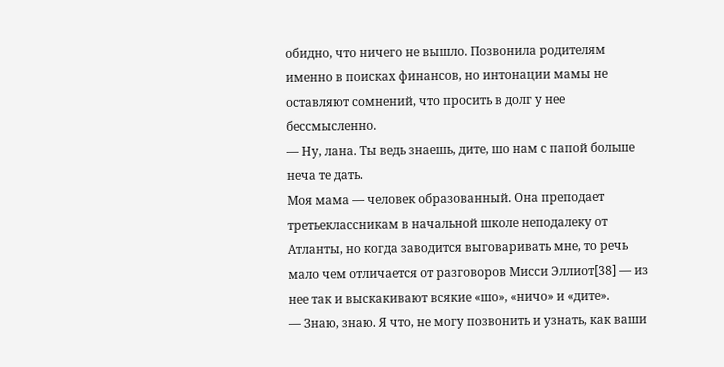обидно, что ничего не вышло. Позвонила родителям именно в поисках финансов, но интонации мамы не оставляют сомнений, что просить в долг у нее бессмысленно.
— Ну, лана. Ты ведь знаешь, дите, шо нам с папой больше неча те дать.
Моя мама — человек образованный. Она преподает третьеклассникам в начальной школе неподалеку от Атланты, но когда заводится выговаривать мне, то речь мало чем отличается от разговоров Мисси Эллиот[38] — из нее так и выскакивают всякие «шо», «ничо» и «дите».
— Знаю, знаю. Я что, не могу позвонить и узнать, как ваши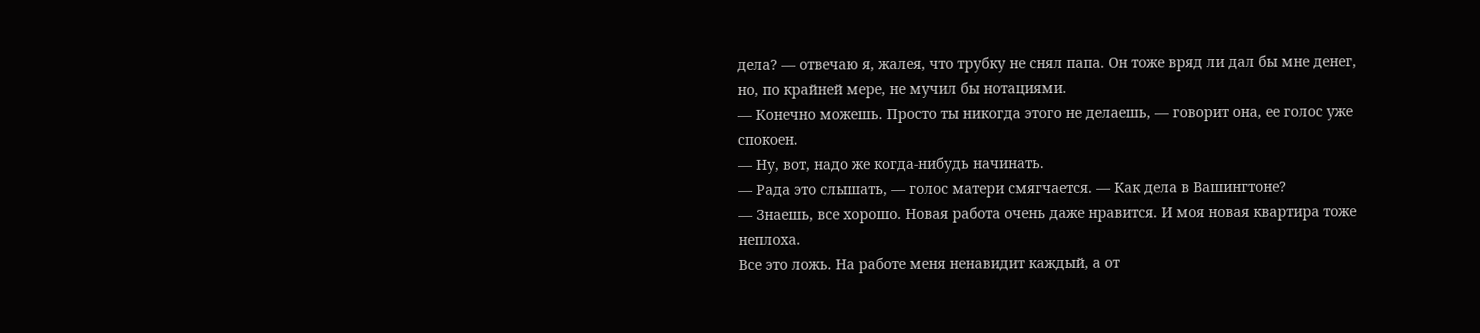дела? — отвечаю я, жалея, что трубку не снял папа. Он тоже вряд ли дал бы мне денег, но, по крайней мере, не мучил бы нотациями.
— Конечно можешь. Просто ты никогда этого не делаешь, — говорит она, ее голос уже спокоен.
— Ну, вот, надо же когда-нибудь начинать.
— Рада это слышать, — голос матери смягчается. — Как дела в Вашингтоне?
— Знаешь, все хорошо. Новая работа очень даже нравится. И моя новая квартира тоже неплоха.
Все это ложь. На работе меня ненавидит каждый, а от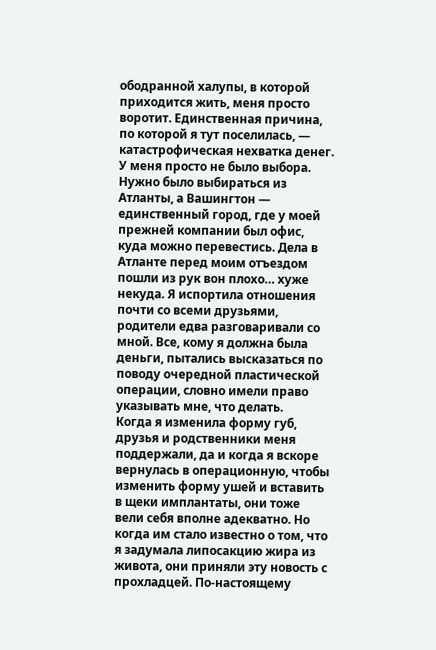ободранной халупы, в которой приходится жить, меня просто воротит. Единственная причина, по которой я тут поселилась, — катастрофическая нехватка денег. У меня просто не было выбора. Нужно было выбираться из Атланты, а Вашингтон — единственный город, где у моей прежней компании был офис, куда можно перевестись. Дела в Атланте перед моим отъездом пошли из рук вон плохо… хуже некуда. Я испортила отношения почти со всеми друзьями, родители едва разговаривали со мной. Все, кому я должна была деньги, пытались высказаться по поводу очередной пластической операции, словно имели право указывать мне, что делать.
Когда я изменила форму губ, друзья и родственники меня поддержали, да и когда я вскоре вернулась в операционную, чтобы изменить форму ушей и вставить в щеки имплантаты, они тоже вели себя вполне адекватно. Но когда им стало известно о том, что я задумала липосакцию жира из живота, они приняли эту новость с прохладцей. По-настоящему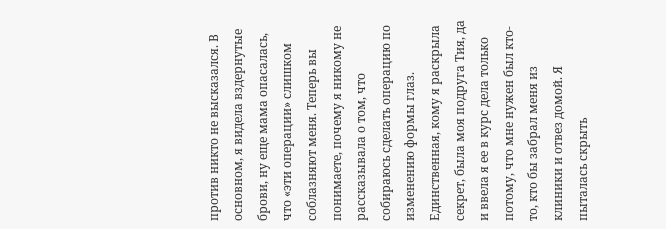против никто не высказался. В основном, я видела вздернутые брови, ну еще мама опасалась, что «эти операции» слишком соблазняют меня. Теперь вы понимаете, почему я никому не рассказывала о том, что собираюсь сделать операцию по изменению формы глаз. Единственная, кому я раскрыла секрет, была моя подруга Тия, да и ввела я ее в курс дела только потому, что мне нужен был кто-то, кто бы забрал меня из клиники и отвез домой. Я пыталась скрыть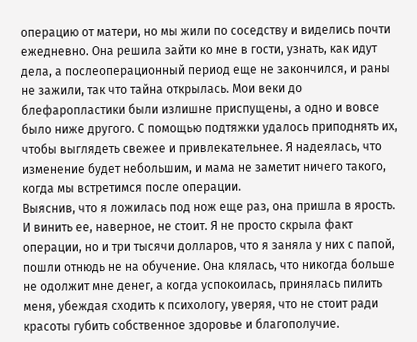операцию от матери, но мы жили по соседству и виделись почти ежедневно. Она решила зайти ко мне в гости, узнать, как идут дела, а послеоперационный период еще не закончился, и раны не зажили, так что тайна открылась. Мои веки до блефаропластики были излишне приспущены, а одно и вовсе было ниже другого. С помощью подтяжки удалось приподнять их, чтобы выглядеть свежее и привлекательнее. Я надеялась, что изменение будет небольшим, и мама не заметит ничего такого, когда мы встретимся после операции.
Выяснив, что я ложилась под нож еще раз, она пришла в ярость. И винить ее, наверное, не стоит. Я не просто скрыла факт операции, но и три тысячи долларов, что я заняла у них с папой, пошли отнюдь не на обучение. Она клялась, что никогда больше не одолжит мне денег, а когда успокоилась, принялась пилить меня, убеждая сходить к психологу, уверяя, что не стоит ради красоты губить собственное здоровье и благополучие.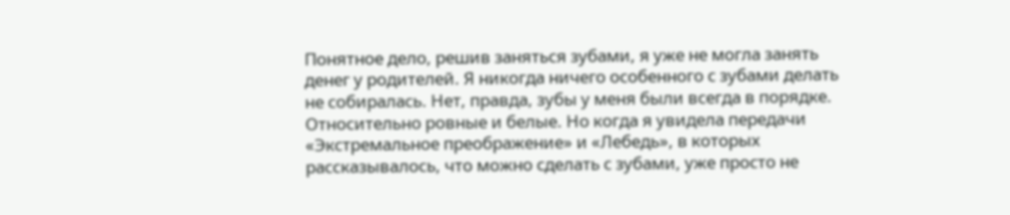Понятное дело, решив заняться зубами, я уже не могла занять денег у родителей. Я никогда ничего особенного с зубами делать не собиралась. Нет, правда, зубы у меня были всегда в порядке. Относительно ровные и белые. Но когда я увидела передачи «Экстремальное преображение» и «Лебедь», в которых рассказывалось, что можно сделать с зубами, уже просто не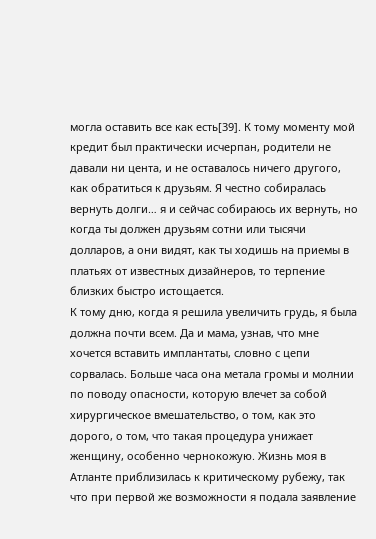могла оставить все как есть[39]. К тому моменту мой кредит был практически исчерпан, родители не давали ни цента, и не оставалось ничего другого, как обратиться к друзьям. Я честно собиралась вернуть долги… я и сейчас собираюсь их вернуть, но когда ты должен друзьям сотни или тысячи долларов, а они видят, как ты ходишь на приемы в платьях от известных дизайнеров, то терпение близких быстро истощается.
К тому дню, когда я решила увеличить грудь, я была должна почти всем. Да и мама, узнав, что мне хочется вставить имплантаты, словно с цепи сорвалась. Больше часа она метала громы и молнии по поводу опасности, которую влечет за собой хирургическое вмешательство, о том, как это дорого, о том, что такая процедура унижает женщину, особенно чернокожую. Жизнь моя в Атланте приблизилась к критическому рубежу, так что при первой же возможности я подала заявление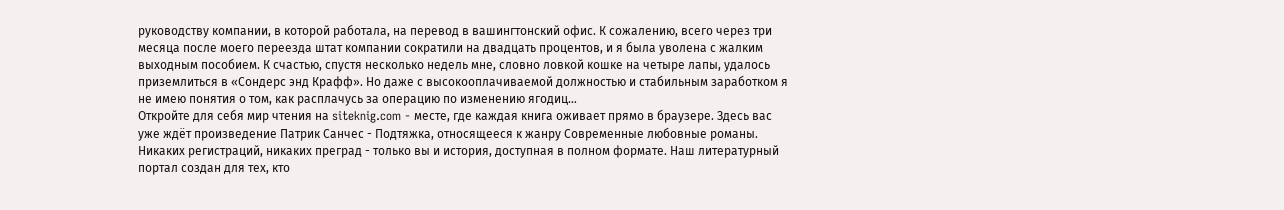руководству компании, в которой работала, на перевод в вашингтонский офис. К сожалению, всего через три месяца после моего переезда штат компании сократили на двадцать процентов, и я была уволена с жалким выходным пособием. К счастью, спустя несколько недель мне, словно ловкой кошке на четыре лапы, удалось приземлиться в «Сондерс энд Крафф». Но даже с высокооплачиваемой должностью и стабильным заработком я не имею понятия о том, как расплачусь за операцию по изменению ягодиц…
Откройте для себя мир чтения на siteknig.com - месте, где каждая книга оживает прямо в браузере. Здесь вас уже ждёт произведение Патрик Санчес - Подтяжка, относящееся к жанру Современные любовные романы. Никаких регистраций, никаких преград - только вы и история, доступная в полном формате. Наш литературный портал создан для тех, кто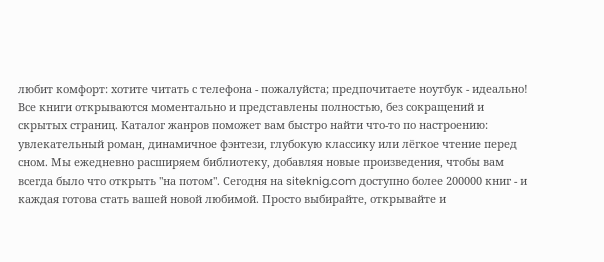любит комфорт: хотите читать с телефона - пожалуйста; предпочитаете ноутбук - идеально! Все книги открываются моментально и представлены полностью, без сокращений и скрытых страниц. Каталог жанров поможет вам быстро найти что-то по настроению: увлекательный роман, динамичное фэнтези, глубокую классику или лёгкое чтение перед сном. Мы ежедневно расширяем библиотеку, добавляя новые произведения, чтобы вам всегда было что открыть "на потом". Сегодня на siteknig.com доступно более 200000 книг - и каждая готова стать вашей новой любимой. Просто выбирайте, открывайте и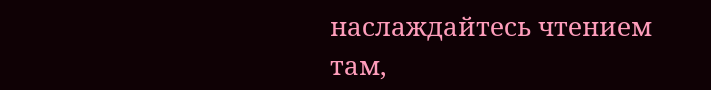наслаждайтесь чтением там,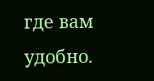где вам удобно.